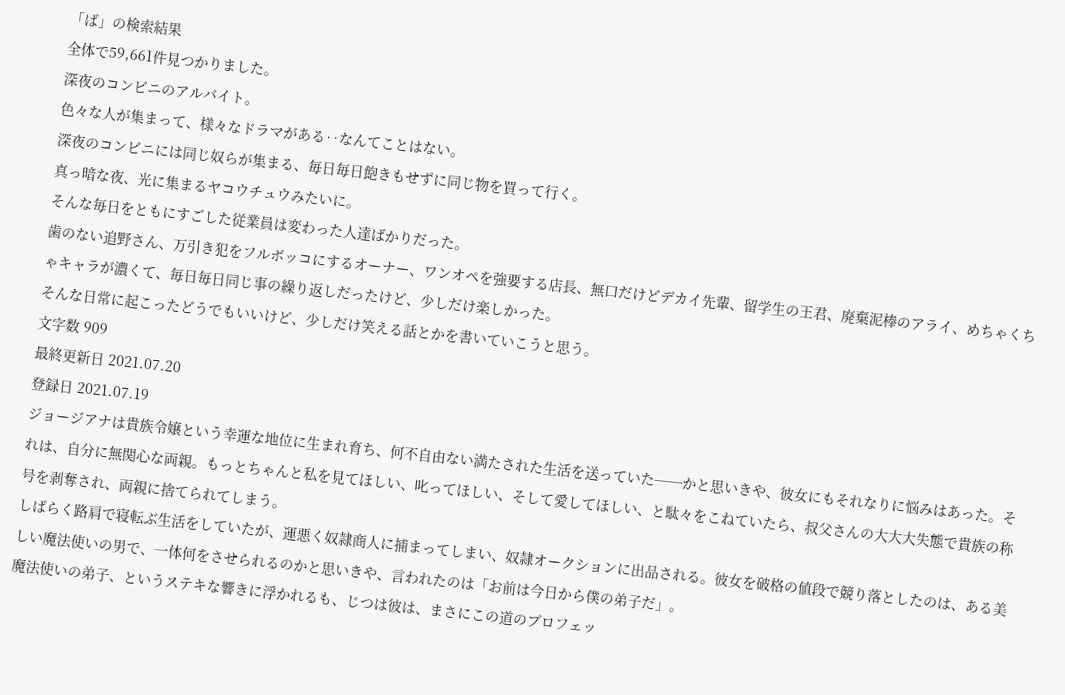「ば」の検索結果
全体で59,661件見つかりました。
深夜のコンビニのアルバイト。
色々な人が集まって、様々なドラマがある‥なんてことはない。
深夜のコンビニには同じ奴らが集まる、毎日毎日飽きもせずに同じ物を買って行く。
真っ暗な夜、光に集まるヤコウチュウみたいに。
そんな毎日をともにすごした従業員は変わった人達ばかりだった。
歯のない追野さん、万引き犯をフルボッコにするオーナー、ワンオペを強要する店長、無口だけどデカイ先輩、留学生の王君、廃棄泥棒のアライ、めちゃくちゃキャラが濃くて、毎日毎日同じ事の繰り返しだったけど、少しだけ楽しかった。
そんな日常に起こったどうでもいいけど、少しだけ笑える話とかを書いていこうと思う。
文字数 909
最終更新日 2021.07.20
登録日 2021.07.19
ジョージアナは貴族令嬢という幸運な地位に生まれ育ち、何不自由ない満たされた生活を送っていた──かと思いきや、彼女にもそれなりに悩みはあった。それは、自分に無関心な両親。もっとちゃんと私を見てほしい、叱ってほしい、そして愛してほしい、と駄々をこねていたら、叔父さんの大大大失態で貴族の称号を剥奪され、両親に捨てられてしまう。
しばらく路肩で寝転ぶ生活をしていたが、運悪く奴隷商人に捕まってしまい、奴隷オークションに出品される。彼女を破格の値段で競り落としたのは、ある美しい魔法使いの男で、一体何をさせられるのかと思いきや、言われたのは「お前は今日から僕の弟子だ」。
魔法使いの弟子、というステキな響きに浮かれるも、じつは彼は、まさにこの道のプロフェッ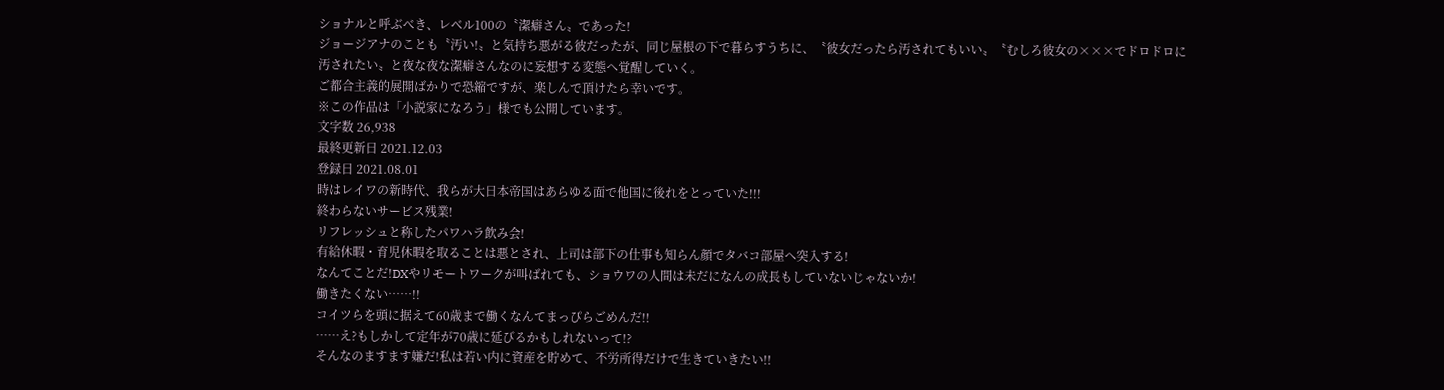ショナルと呼ぶべき、レベル100の〝潔癖さん〟であった!
ジョージアナのことも〝汚い!〟と気持ち悪がる彼だったが、同じ屋根の下で暮らすうちに、〝彼女だったら汚されてもいい〟〝むしろ彼女の×××でドロドロに汚されたい〟と夜な夜な潔癖さんなのに妄想する変態へ覚醒していく。
ご都合主義的展開ばかりで恐縮ですが、楽しんで頂けたら幸いです。
※この作品は「小説家になろう」様でも公開しています。
文字数 26,938
最終更新日 2021.12.03
登録日 2021.08.01
時はレイワの新時代、我らが大日本帝国はあらゆる面で他国に後れをとっていた!!!
終わらないサービス残業!
リフレッシュと称したパワハラ飲み会!
有給休暇・育児休暇を取ることは悪とされ、上司は部下の仕事も知らん顔でタバコ部屋へ突入する!
なんてことだ!DXやリモートワークが叫ばれても、ショウワの人間は未だになんの成長もしていないじゃないか!
働きたくない……!!
コイツらを頭に据えて60歳まで働くなんてまっぴらごめんだ!!
……え?もしかして定年が70歳に延びるかもしれないって!?
そんなのますます嫌だ!私は若い内に資産を貯めて、不労所得だけで生きていきたい!!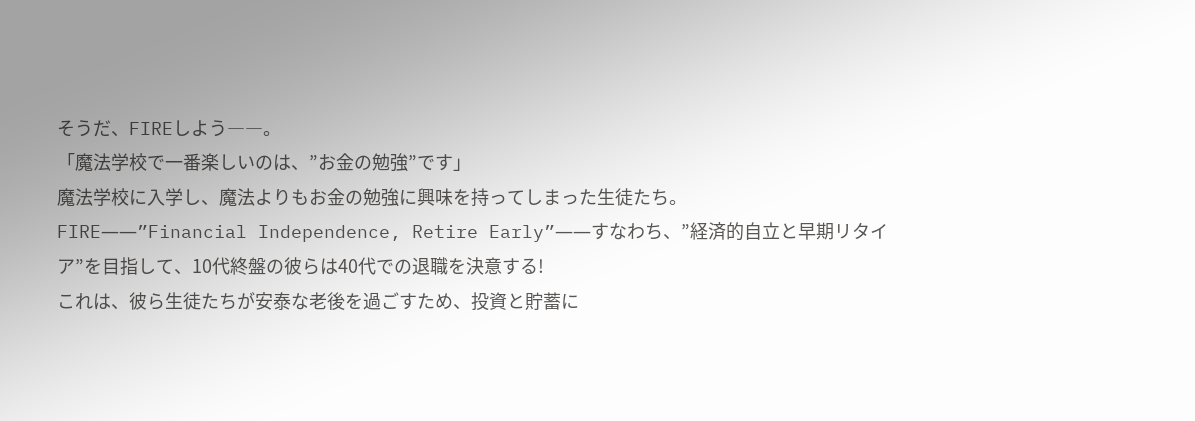そうだ、FIREしよう――。
「魔法学校で一番楽しいのは、”お金の勉強”です」
魔法学校に入学し、魔法よりもお金の勉強に興味を持ってしまった生徒たち。
FIRE――”Financial Independence, Retire Early”――すなわち、”経済的自立と早期リタイア”を目指して、10代終盤の彼らは40代での退職を決意する!
これは、彼ら生徒たちが安泰な老後を過ごすため、投資と貯蓄に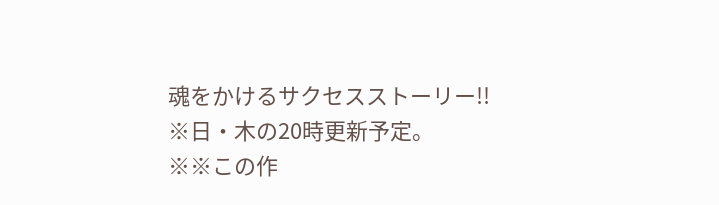魂をかけるサクセスストーリー!!
※日・木の20時更新予定。
※※この作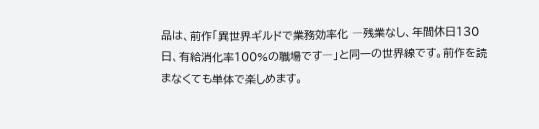品は、前作「異世界ギルドで業務効率化 ―残業なし、年間休日130日、有給消化率100%の職場です―」と同一の世界線です。前作を読まなくても単体で楽しめます。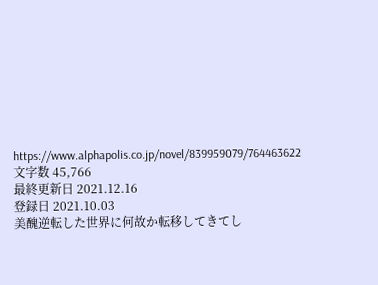https://www.alphapolis.co.jp/novel/839959079/764463622
文字数 45,766
最終更新日 2021.12.16
登録日 2021.10.03
美醜逆転した世界に何故か転移してきてし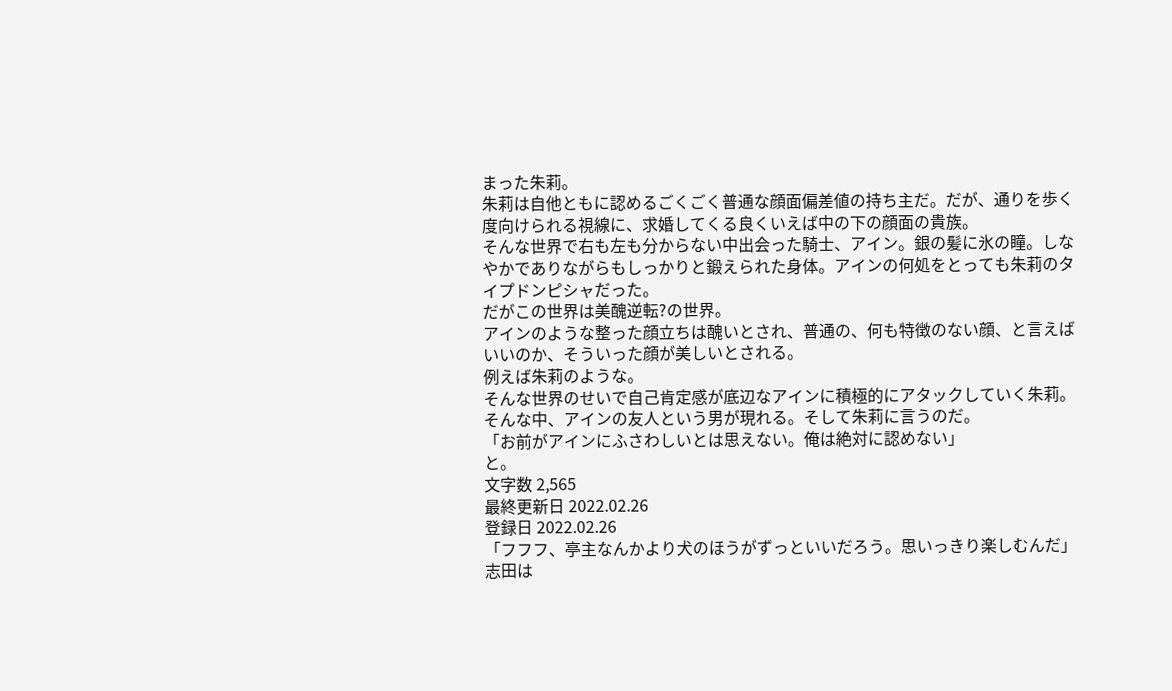まった朱莉。
朱莉は自他ともに認めるごくごく普通な顔面偏差値の持ち主だ。だが、通りを歩く度向けられる視線に、求婚してくる良くいえば中の下の顔面の貴族。
そんな世界で右も左も分からない中出会った騎士、アイン。銀の髪に氷の瞳。しなやかでありながらもしっかりと鍛えられた身体。アインの何処をとっても朱莉のタイプドンピシャだった。
だがこの世界は美醜逆転?の世界。
アインのような整った顔立ちは醜いとされ、普通の、何も特徴のない顔、と言えばいいのか、そういった顔が美しいとされる。
例えば朱莉のような。
そんな世界のせいで自己肯定感が底辺なアインに積極的にアタックしていく朱莉。
そんな中、アインの友人という男が現れる。そして朱莉に言うのだ。
「お前がアインにふさわしいとは思えない。俺は絶対に認めない」
と。
文字数 2,565
最終更新日 2022.02.26
登録日 2022.02.26
「フフフ、亭主なんかより犬のほうがずっといいだろう。思いっきり楽しむんだ」
志田は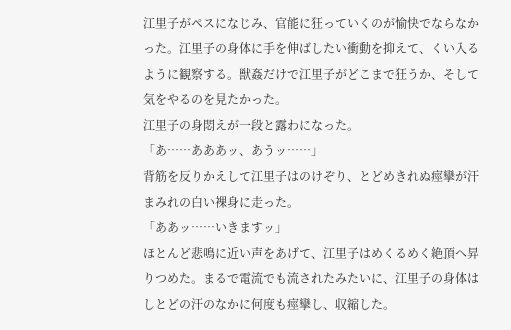江里子がペスになじみ、官能に狂っていくのが愉快でならなかった。江里子の身体に手を伸ばしたい衝動を抑えて、くい入るように観察する。獣姦だけで江里子がどこまで狂うか、そして気をやるのを見たかった。
江里子の身悶えが一段と露わになった。
「あ……あああッ、あうッ……」
背筋を反りかえして江里子はのけぞり、とどめきれぬ痙攣が汗まみれの白い裸身に走った。
「ああッ……いきますッ」
ほとんど悲鳴に近い声をあげて、江里子はめくるめく絶頂へ昇りつめた。まるで電流でも流されたみたいに、江里子の身体はしとどの汗のなかに何度も痙攣し、収縮した。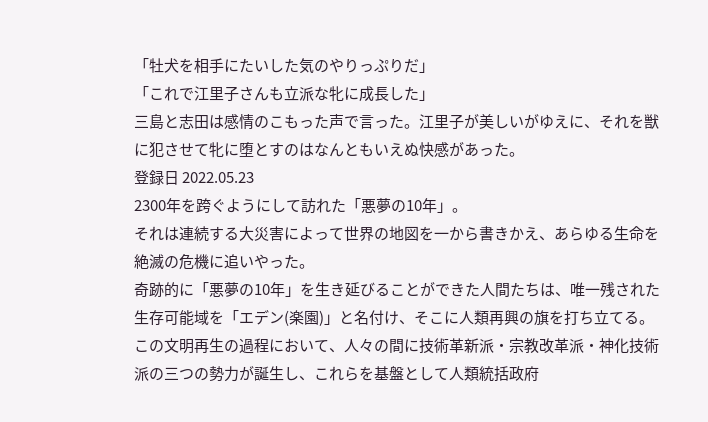「牡犬を相手にたいした気のやりっぷりだ」
「これで江里子さんも立派な牝に成長した」
三島と志田は感情のこもった声で言った。江里子が美しいがゆえに、それを獣に犯させて牝に堕とすのはなんともいえぬ快感があった。
登録日 2022.05.23
2300年を跨ぐようにして訪れた「悪夢の10年」。
それは連続する大災害によって世界の地図を一から書きかえ、あらゆる生命を絶滅の危機に追いやった。
奇跡的に「悪夢の10年」を生き延びることができた人間たちは、唯一残された生存可能域を「エデン(楽園)」と名付け、そこに人類再興の旗を打ち立てる。
この文明再生の過程において、人々の間に技術革新派・宗教改革派・神化技術派の三つの勢力が誕生し、これらを基盤として人類統括政府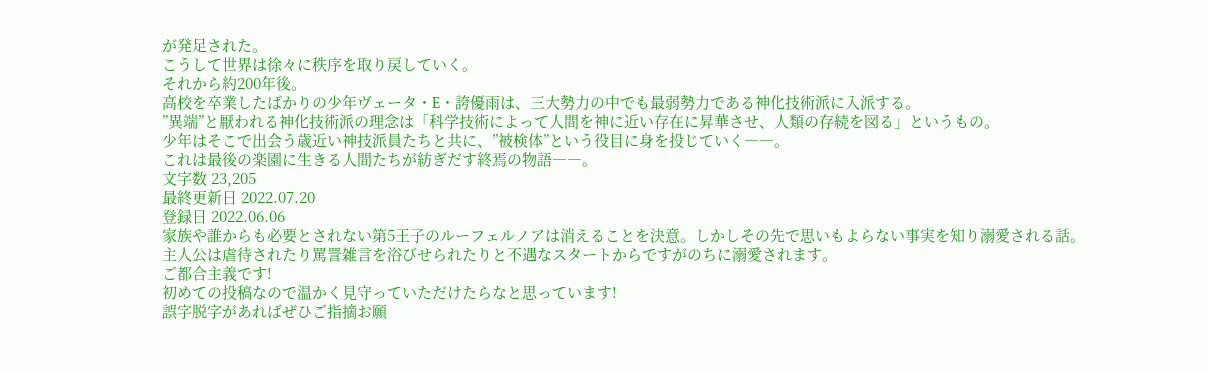が発足された。
こうして世界は徐々に秩序を取り戻していく。
それから約200年後。
高校を卒業したばかりの少年ヴェータ・E・誇優雨は、三大勢力の中でも最弱勢力である神化技術派に入派する。
”異端”と厭われる神化技術派の理念は「科学技術によって人間を神に近い存在に昇華させ、人類の存続を図る」というもの。
少年はそこで出会う歳近い神技派員たちと共に、”被検体”という役目に身を投じていく――。
これは最後の楽園に生きる人間たちが紡ぎだす終焉の物語――。
文字数 23,205
最終更新日 2022.07.20
登録日 2022.06.06
家族や誰からも必要とされない第5王子のルーフェルノアは消えることを決意。しかしその先で思いもよらない事実を知り溺愛される話。
主人公は虐待されたり罵詈雑言を浴びせられたりと不遇なスタートからですがのちに溺愛されます。
ご都合主義です!
初めての投稿なので温かく見守っていただけたらなと思っています!
誤字脱字があればぜひご指摘お願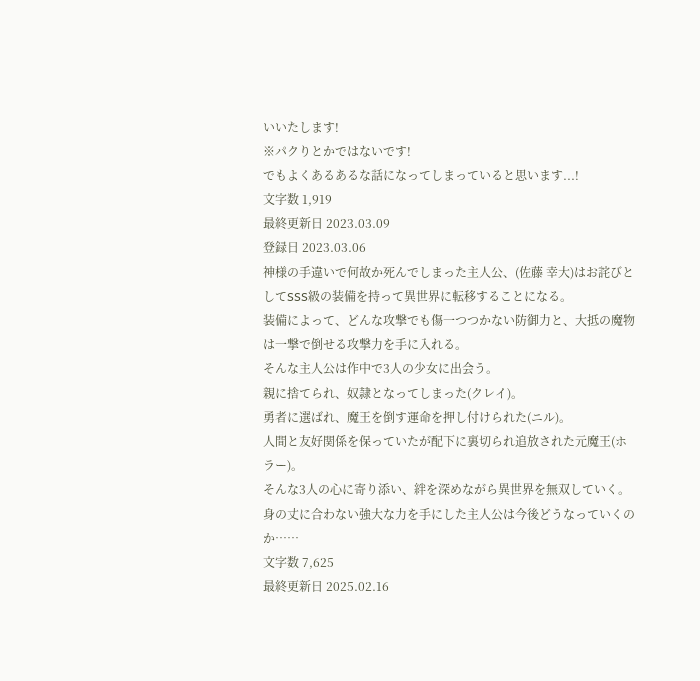いいたします!
※パクりとかではないです!
でもよくあるあるな話になってしまっていると思います...!
文字数 1,919
最終更新日 2023.03.09
登録日 2023.03.06
神様の手違いで何故か死んでしまった主人公、(佐藤 幸大)はお詫びとしてSSS級の装備を持って異世界に転移することになる。
装備によって、どんな攻撃でも傷一つつかない防御力と、大抵の魔物は一撃で倒せる攻撃力を手に入れる。
そんな主人公は作中で3人の少女に出会う。
親に捨てられ、奴隷となってしまった(クレイ)。
勇者に選ばれ、魔王を倒す運命を押し付けられた(ニル)。
人間と友好関係を保っていたが配下に裏切られ追放された元魔王(ホラー)。
そんな3人の心に寄り添い、絆を深めながら異世界を無双していく。
身の丈に合わない強大な力を手にした主人公は今後どうなっていくのか……
文字数 7,625
最終更新日 2025.02.16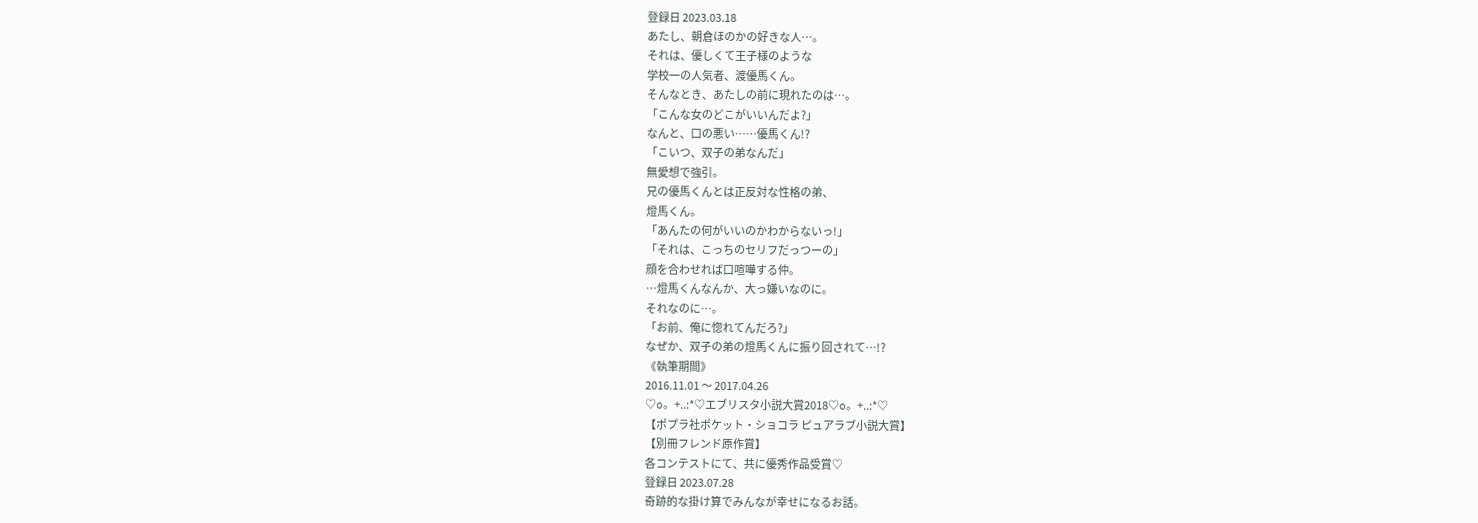登録日 2023.03.18
あたし、朝倉ほのかの好きな人…。
それは、優しくて王子様のような
学校一の人気者、渡優馬くん。
そんなとき、あたしの前に現れたのは…。
「こんな女のどこがいいんだよ?」
なんと、口の悪い……優馬くん!?
「こいつ、双子の弟なんだ」
無愛想で強引。
兄の優馬くんとは正反対な性格の弟、
燈馬くん。
「あんたの何がいいのかわからないっ!」
「それは、こっちのセリフだっつーの」
顔を合わせれば口喧嘩する仲。
…燈馬くんなんか、大っ嫌いなのに。
それなのに…。
「お前、俺に惚れてんだろ?」
なぜか、双子の弟の燈馬くんに振り回されて…!?
《執筆期間》
2016.11.01 〜 2017.04.26
♡o。+..:*♡エブリスタ小説大賞2018♡o。+..:*♡
【ポプラ社ポケット・ショコラ ピュアラブ小説大賞】
【別冊フレンド原作賞】
各コンテストにて、共に優秀作品受賞♡
登録日 2023.07.28
奇跡的な掛け算でみんなが幸せになるお話。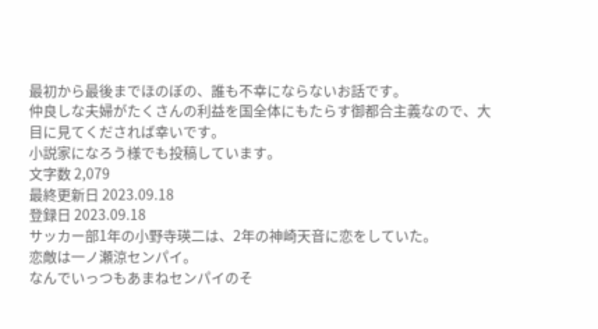最初から最後までほのぼの、誰も不幸にならないお話です。
仲良しな夫婦がたくさんの利益を国全体にもたらす御都合主義なので、大目に見てくだされば幸いです。
小説家になろう様でも投稿しています。
文字数 2,079
最終更新日 2023.09.18
登録日 2023.09.18
サッカー部1年の小野寺瑛二は、2年の神崎天音に恋をしていた。
恋敵は一ノ瀬涼センパイ。
なんでいっつもあまねセンパイのそ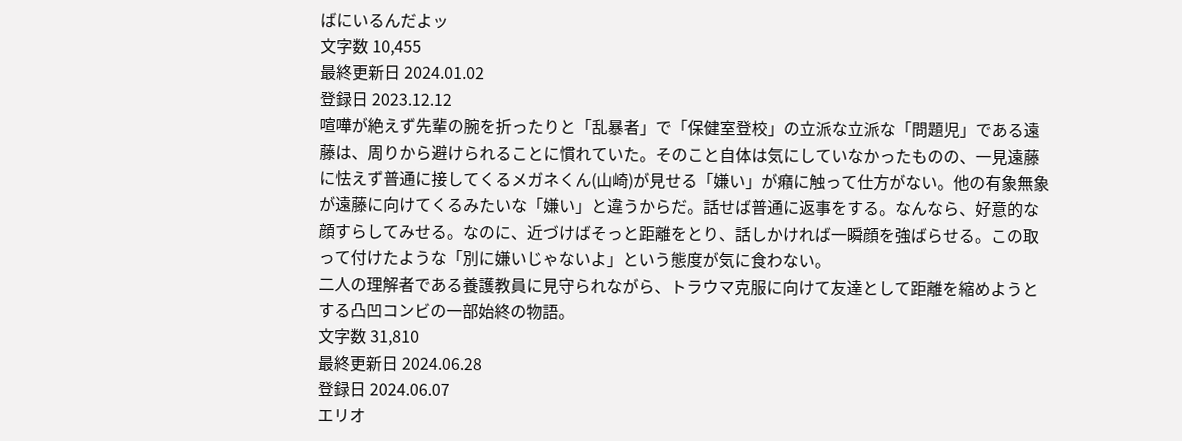ばにいるんだよッ
文字数 10,455
最終更新日 2024.01.02
登録日 2023.12.12
喧嘩が絶えず先輩の腕を折ったりと「乱暴者」で「保健室登校」の立派な立派な「問題児」である遠藤は、周りから避けられることに慣れていた。そのこと自体は気にしていなかったものの、一見遠藤に怯えず普通に接してくるメガネくん(山崎)が見せる「嫌い」が癪に触って仕方がない。他の有象無象が遠藤に向けてくるみたいな「嫌い」と違うからだ。話せば普通に返事をする。なんなら、好意的な顔すらしてみせる。なのに、近づけばそっと距離をとり、話しかければ一瞬顔を強ばらせる。この取って付けたような「別に嫌いじゃないよ」という態度が気に食わない。
二人の理解者である養護教員に見守られながら、トラウマ克服に向けて友達として距離を縮めようとする凸凹コンビの一部始終の物語。
文字数 31,810
最終更新日 2024.06.28
登録日 2024.06.07
エリオ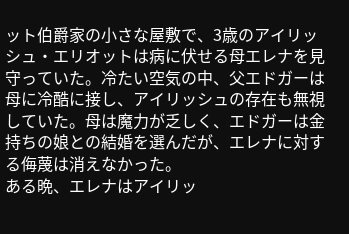ット伯爵家の小さな屋敷で、3歳のアイリッシュ・エリオットは病に伏せる母エレナを見守っていた。冷たい空気の中、父エドガーは母に冷酷に接し、アイリッシュの存在も無視していた。母は魔力が乏しく、エドガーは金持ちの娘との結婚を選んだが、エレナに対する侮蔑は消えなかった。
ある晩、エレナはアイリッ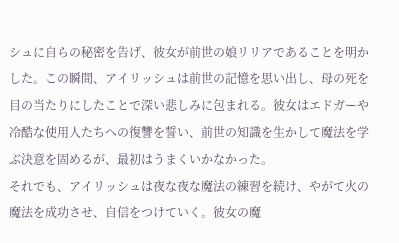シュに自らの秘密を告げ、彼女が前世の娘リリアであることを明かした。この瞬間、アイリッシュは前世の記憶を思い出し、母の死を目の当たりにしたことで深い悲しみに包まれる。彼女はエドガーや冷酷な使用人たちへの復讐を誓い、前世の知識を生かして魔法を学ぶ決意を固めるが、最初はうまくいかなかった。
それでも、アイリッシュは夜な夜な魔法の練習を続け、やがて火の魔法を成功させ、自信をつけていく。彼女の魔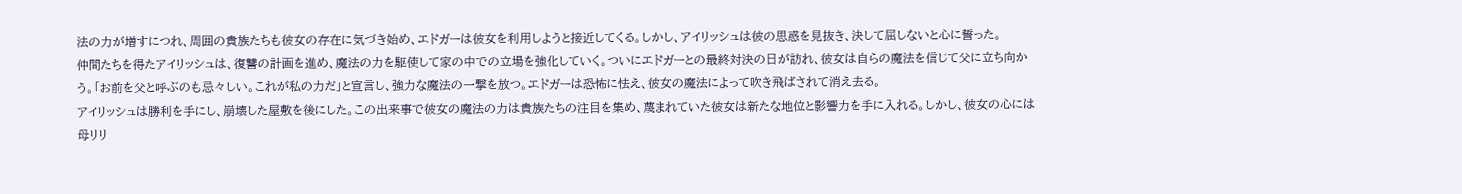法の力が増すにつれ、周囲の貴族たちも彼女の存在に気づき始め、エドガーは彼女を利用しようと接近してくる。しかし、アイリッシュは彼の思惑を見抜き、決して屈しないと心に誓った。
仲間たちを得たアイリッシュは、復讐の計画を進め、魔法の力を駆使して家の中での立場を強化していく。ついにエドガーとの最終対決の日が訪れ、彼女は自らの魔法を信じて父に立ち向かう。「お前を父と呼ぶのも忌々しい。これが私の力だ」と宣言し、強力な魔法の一撃を放つ。エドガーは恐怖に怯え、彼女の魔法によって吹き飛ばされて消え去る。
アイリッシュは勝利を手にし、崩壊した屋敷を後にした。この出来事で彼女の魔法の力は貴族たちの注目を集め、蔑まれていた彼女は新たな地位と影響力を手に入れる。しかし、彼女の心には母リリ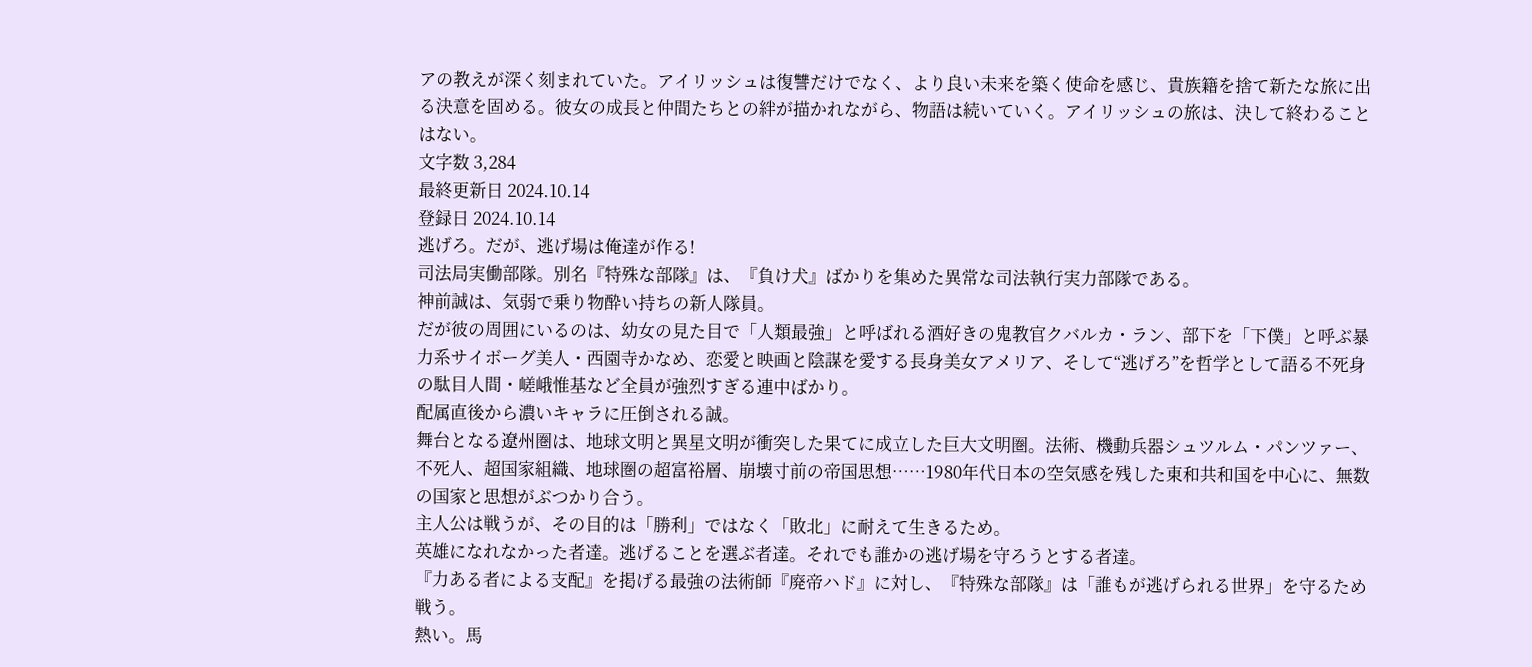アの教えが深く刻まれていた。アイリッシュは復讐だけでなく、より良い未来を築く使命を感じ、貴族籍を捨て新たな旅に出る決意を固める。彼女の成長と仲間たちとの絆が描かれながら、物語は続いていく。アイリッシュの旅は、決して終わることはない。
文字数 3,284
最終更新日 2024.10.14
登録日 2024.10.14
逃げろ。だが、逃げ場は俺達が作る!
司法局実働部隊。別名『特殊な部隊』は、『負け犬』ばかりを集めた異常な司法執行実力部隊である。
神前誠は、気弱で乗り物酔い持ちの新人隊員。
だが彼の周囲にいるのは、幼女の見た目で「人類最強」と呼ばれる酒好きの鬼教官クバルカ・ラン、部下を「下僕」と呼ぶ暴力系サイボーグ美人・西園寺かなめ、恋愛と映画と陰謀を愛する長身美女アメリア、そして“逃げろ”を哲学として語る不死身の駄目人間・嵯峨惟基など全員が強烈すぎる連中ばかり。
配属直後から濃いキャラに圧倒される誠。
舞台となる遼州圏は、地球文明と異星文明が衝突した果てに成立した巨大文明圏。法術、機動兵器シュツルム・パンツァー、不死人、超国家組織、地球圏の超富裕層、崩壊寸前の帝国思想……1980年代日本の空気感を残した東和共和国を中心に、無数の国家と思想がぶつかり合う。
主人公は戦うが、その目的は「勝利」ではなく「敗北」に耐えて生きるため。
英雄になれなかった者達。逃げることを選ぶ者達。それでも誰かの逃げ場を守ろうとする者達。
『力ある者による支配』を掲げる最強の法術師『廃帝ハド』に対し、『特殊な部隊』は「誰もが逃げられる世界」を守るため戦う。
熱い。馬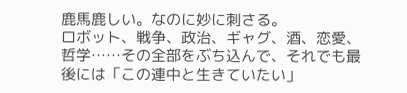鹿馬鹿しい。なのに妙に刺さる。
ロボット、戦争、政治、ギャグ、酒、恋愛、哲学……その全部をぶち込んで、それでも最後には「この連中と生きていたい」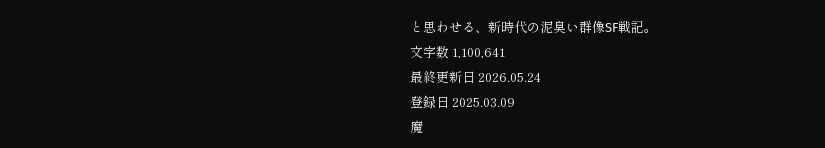と思わせる、新時代の泥臭い群像SF戦記。
文字数 1,100,641
最終更新日 2026.05.24
登録日 2025.03.09
魔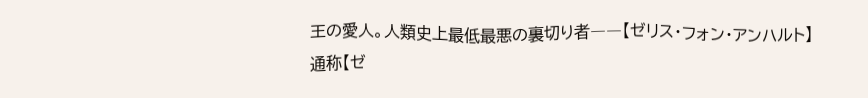王の愛人。人類史上最低最悪の裏切り者――【ゼリス・フォン・アンハルト】
通称【ゼ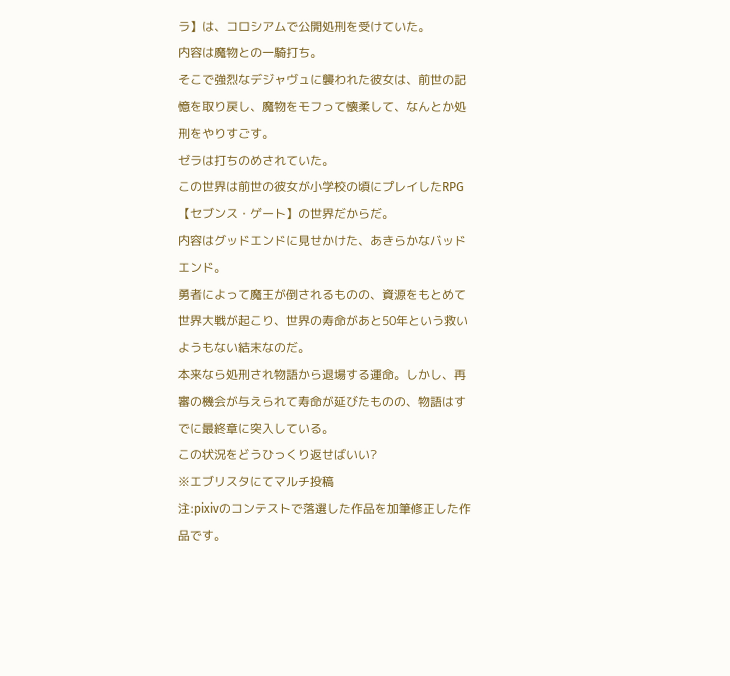ラ】は、コロシアムで公開処刑を受けていた。
内容は魔物との一騎打ち。
そこで強烈なデジャヴュに襲われた彼女は、前世の記憶を取り戻し、魔物をモフって懐柔して、なんとか処刑をやりすごす。
ゼラは打ちのめされていた。
この世界は前世の彼女が小学校の頃にプレイしたRPG【セブンス・ゲート】の世界だからだ。
内容はグッドエンドに見せかけた、あきらかなバッドエンド。
勇者によって魔王が倒されるものの、資源をもとめて世界大戦が起こり、世界の寿命があと50年という救いようもない結末なのだ。
本来なら処刑され物語から退場する運命。しかし、再審の機会が与えられて寿命が延びたものの、物語はすでに最終章に突入している。
この状況をどうひっくり返せばいい?
※エブリスタにてマルチ投稿
注:pixivのコンテストで落選した作品を加筆修正した作品です。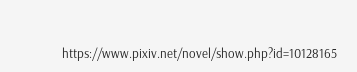https://www.pixiv.net/novel/show.php?id=10128165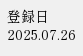登録日 2025.07.26